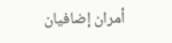أمران إضافيان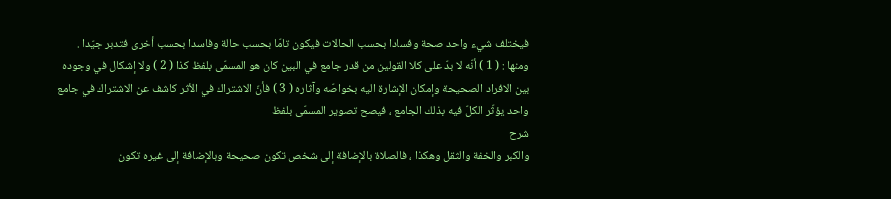فيختلف شيء واحد صحة وفسادا بحسب الحالات فيكون تامّا بحسب حالة وفاسدا بحسب أخرى فتدبر جيّدا .
ومنها : ( 1 ) أنّه لا بدّ على كلا القولين من قدر جامع في البين كان هو المسمّى بلفظ كذا ( 2 ) ولا إشكال في وجوده بين الافراد الصحيحة وإمكان الإشارة اليه بخواصّه وآثاره ( 3 ) فأنّ الاشتراك في الأثر كاشف عن الاشتراك في جامع واحد يؤثّر الكلّ فيه بذلك الجامع ، فيصح تصوير المسمّى بلفظ
شرح
والكبر والخفة والثقل وهكذا ، فالصلاة بالإضافة إلى شخص تكون صحيحة وبالإضافة إلى غيره تكون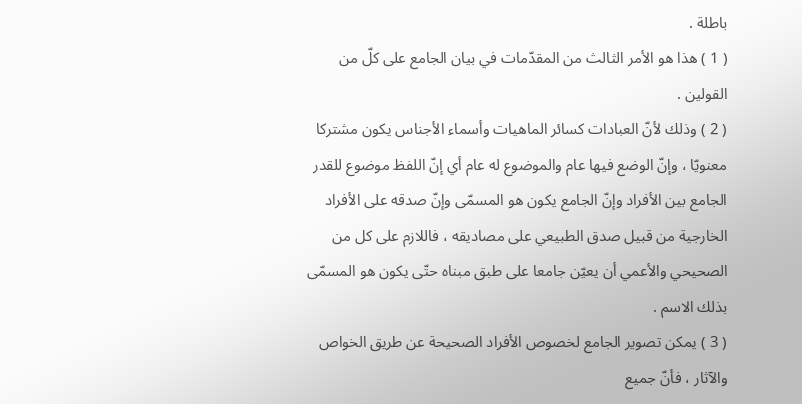باطلة .
( 1 ) هذا هو الأمر الثالث من المقدّمات في بيان الجامع على كلّ من القولين .
( 2 ) وذلك لأنّ العبادات كسائر الماهيات وأسماء الأجناس يكون مشتركا معنويّا ، وإنّ الوضع فيها عام والموضوع له عام أي إنّ اللفظ موضوع للقدر الجامع بين الأفراد وإنّ الجامع يكون هو المسمّى وإنّ صدقه على الأفراد الخارجية من قبيل صدق الطبيعي على مصاديقه ، فاللازم على كل من الصحيحي والأعمي أن يعيّن جامعا على طبق مبناه حتّى يكون هو المسمّى بذلك الاسم .
( 3 ) يمكن تصوير الجامع لخصوص الأفراد الصحيحة عن طريق الخواص والآثار ، فأنّ جميع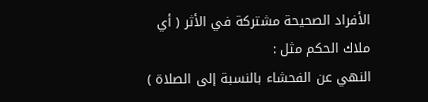الأفراد الصحيحة مشتركة في الأثر ( أي ملاك الحكم مثل :
النهي عن الفحشاء بالنسبة إلى الصلاة )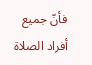فأنّ جميع أفراد الصلاة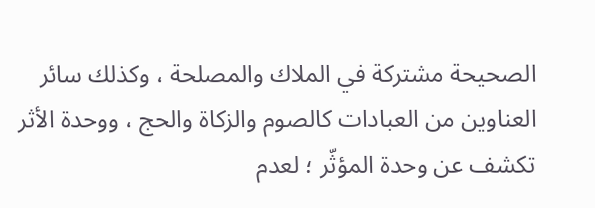الصحيحة مشتركة في الملاك والمصلحة ، وكذلك سائر العناوين من العبادات كالصوم والزكاة والحج ، ووحدة الأثر تكشف عن وحدة المؤثّر ؛ لعدم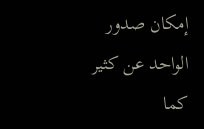إمكان صدور الواحد عن كثير كما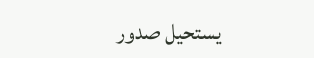يستحيل صدور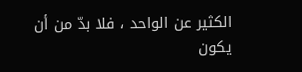الكثير عن الواحد ، فلا بدّ من أن يكون